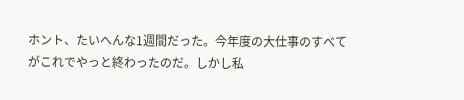ホント、たいへんな1週間だった。今年度の大仕事のすべてがこれでやっと終わったのだ。しかし私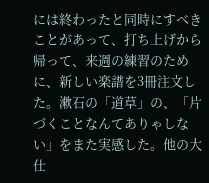には終わったと同時にすべきことがあって、打ち上げから帰って、来週の練習のために、新しい楽譜を3冊注文した。漱石の「道草」の、「片づくことなんてありゃしない」をまた実感した。他の大仕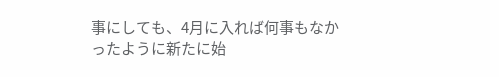事にしても、4月に入れば何事もなかったように新たに始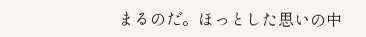まるのだ。ほっとした思いの中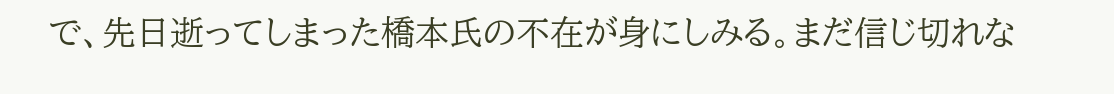で、先日逝ってしまった橋本氏の不在が身にしみる。まだ信じ切れな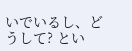いでいるし、どうして? とい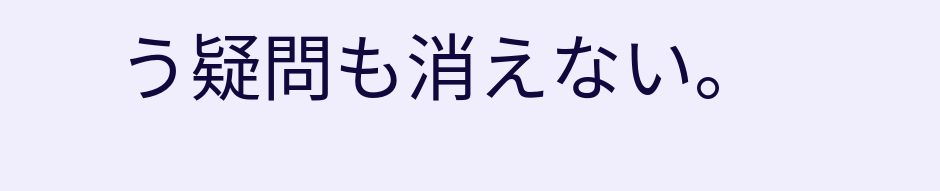う疑問も消えない。